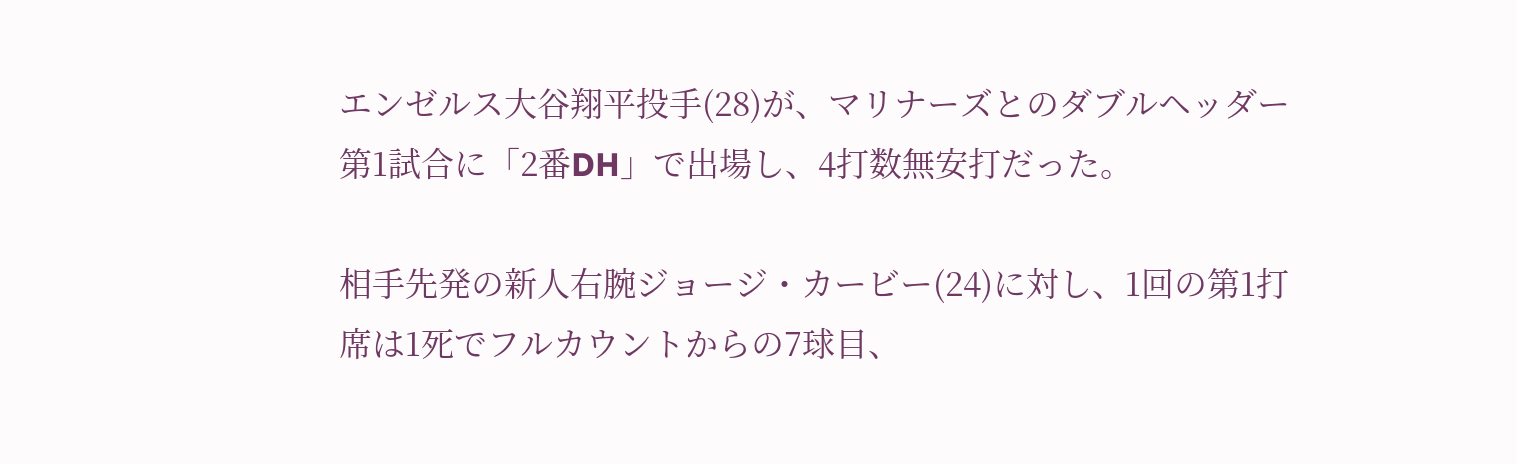エンゼルス大谷翔平投手(28)が、マリナーズとのダブルヘッダー第1試合に「2番DH」で出場し、4打数無安打だった。

相手先発の新人右腕ジョージ・カービー(24)に対し、1回の第1打席は1死でフルカウントからの7球目、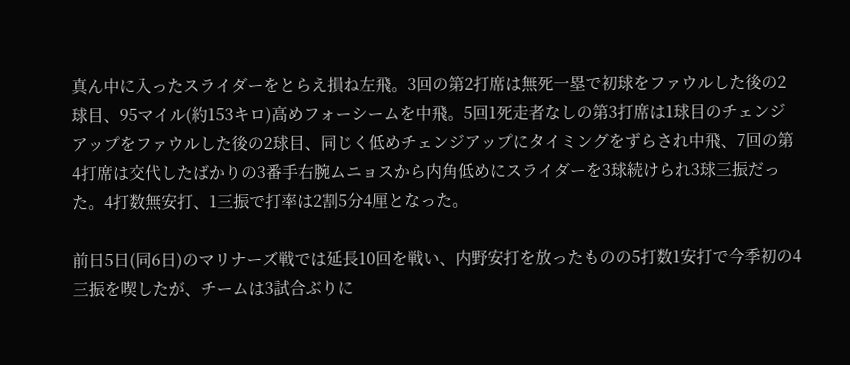真ん中に入ったスライダーをとらえ損ね左飛。3回の第2打席は無死一塁で初球をファウルした後の2球目、95マイル(約153キロ)高めフォーシームを中飛。5回1死走者なしの第3打席は1球目のチェンジアップをファウルした後の2球目、同じく低めチェンジアップにタイミングをずらされ中飛、7回の第4打席は交代したばかりの3番手右腕ムニョスから内角低めにスライダーを3球続けられ3球三振だった。4打数無安打、1三振で打率は2割5分4厘となった。

前日5日(同6日)のマリナーズ戦では延長10回を戦い、内野安打を放ったものの5打数1安打で今季初の4三振を喫したが、チームは3試合ぶりに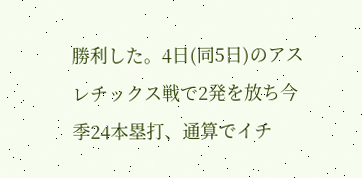勝利した。4日(同5日)のアスレチックス戦で2発を放ち今季24本塁打、通算でイチ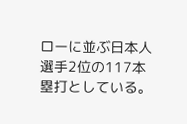ローに並ぶ日本人選手2位の117本塁打としている。